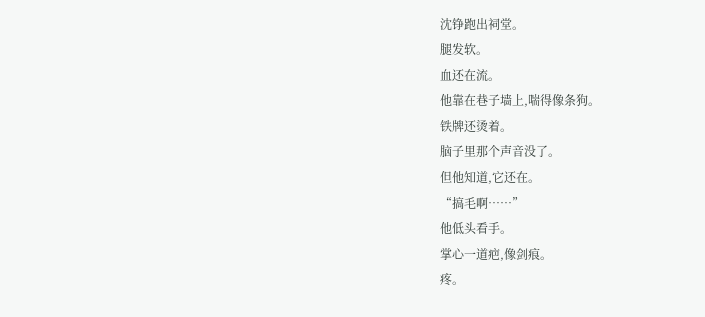沈铮跑出祠堂。
腿发软。
血还在流。
他靠在巷子墙上,喘得像条狗。
铁牌还烫着。
脑子里那个声音没了。
但他知道,它还在。
“搞毛啊……”
他低头看手。
掌心一道疤,像剑痕。
疼。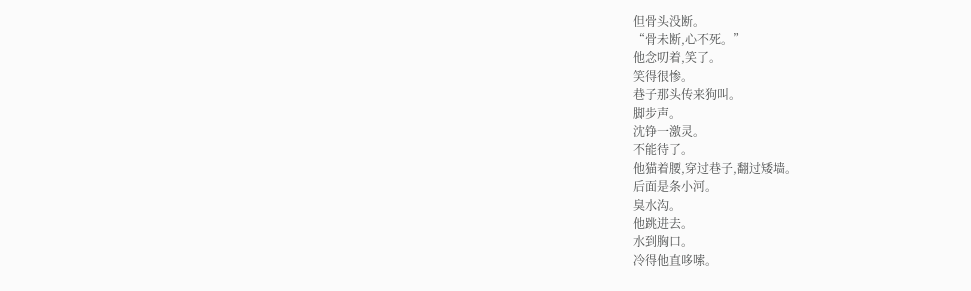但骨头没断。
“骨未断,心不死。”
他念叨着,笑了。
笑得很惨。
巷子那头传来狗叫。
脚步声。
沈铮一激灵。
不能待了。
他猫着腰,穿过巷子,翻过矮墙。
后面是条小河。
臭水沟。
他跳进去。
水到胸口。
冷得他直哆嗦。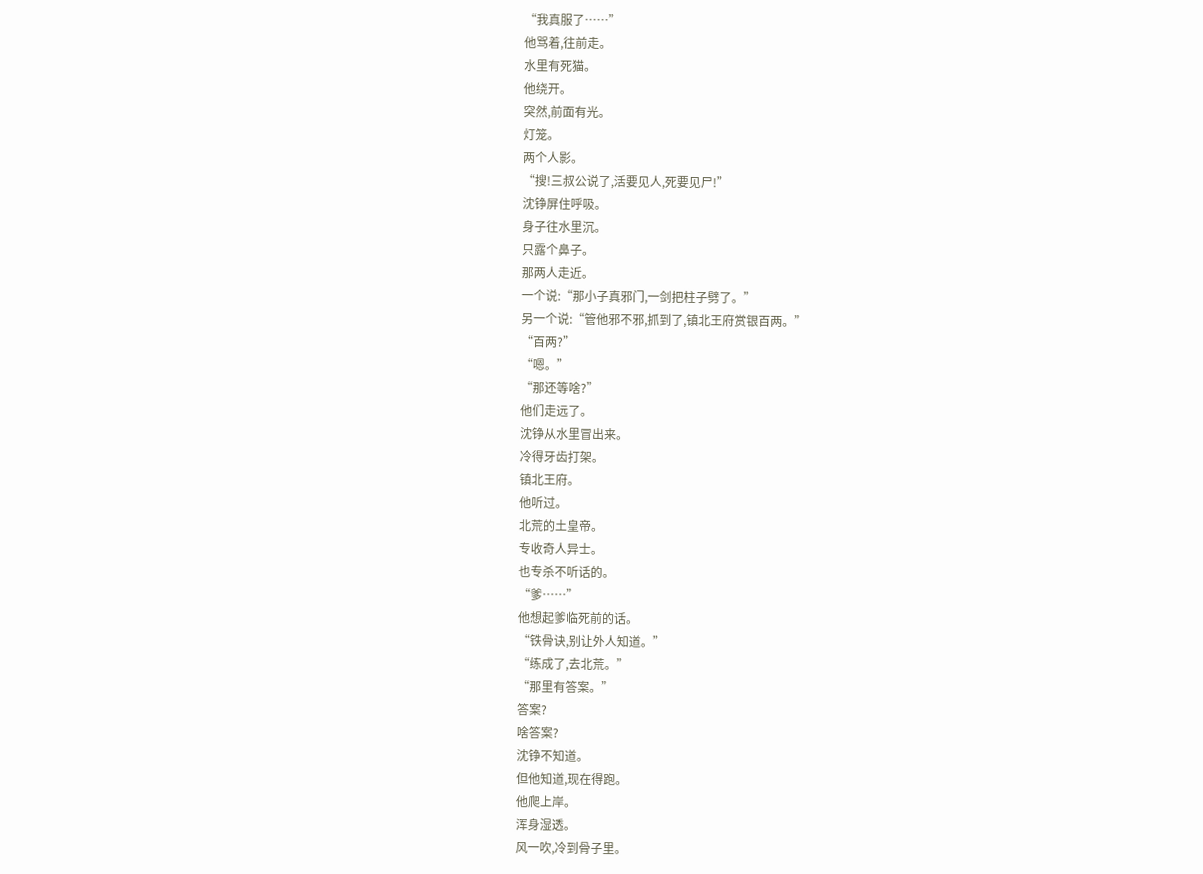“我真服了……”
他骂着,往前走。
水里有死猫。
他绕开。
突然,前面有光。
灯笼。
两个人影。
“搜!三叔公说了,活要见人,死要见尸!”
沈铮屏住呼吸。
身子往水里沉。
只露个鼻子。
那两人走近。
一个说:“那小子真邪门,一剑把柱子劈了。”
另一个说:“管他邪不邪,抓到了,镇北王府赏银百两。”
“百两?”
“嗯。”
“那还等啥?”
他们走远了。
沈铮从水里冒出来。
冷得牙齿打架。
镇北王府。
他听过。
北荒的土皇帝。
专收奇人异士。
也专杀不听话的。
“爹……”
他想起爹临死前的话。
“铁骨诀,别让外人知道。”
“练成了,去北荒。”
“那里有答案。”
答案?
啥答案?
沈铮不知道。
但他知道,现在得跑。
他爬上岸。
浑身湿透。
风一吹,冷到骨子里。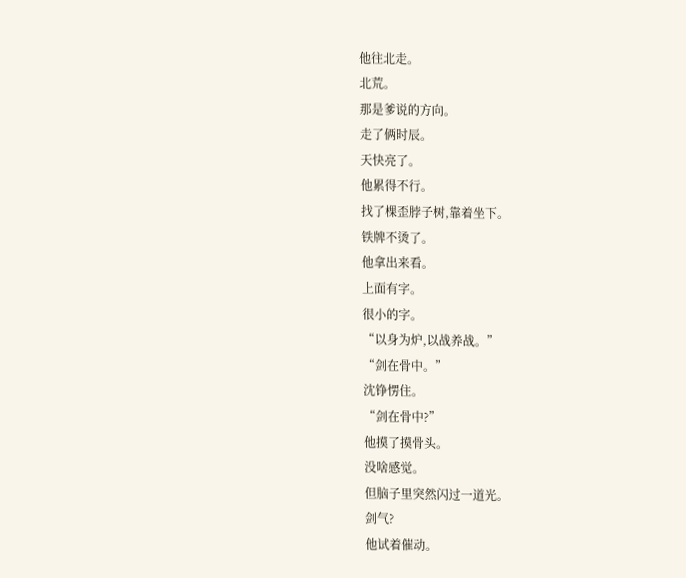他往北走。
北荒。
那是爹说的方向。
走了俩时辰。
天快亮了。
他累得不行。
找了棵歪脖子树,靠着坐下。
铁牌不烫了。
他拿出来看。
上面有字。
很小的字。
“以身为炉,以战养战。”
“剑在骨中。”
沈铮愣住。
“剑在骨中?”
他摸了摸骨头。
没啥感觉。
但脑子里突然闪过一道光。
剑气?
他试着催动。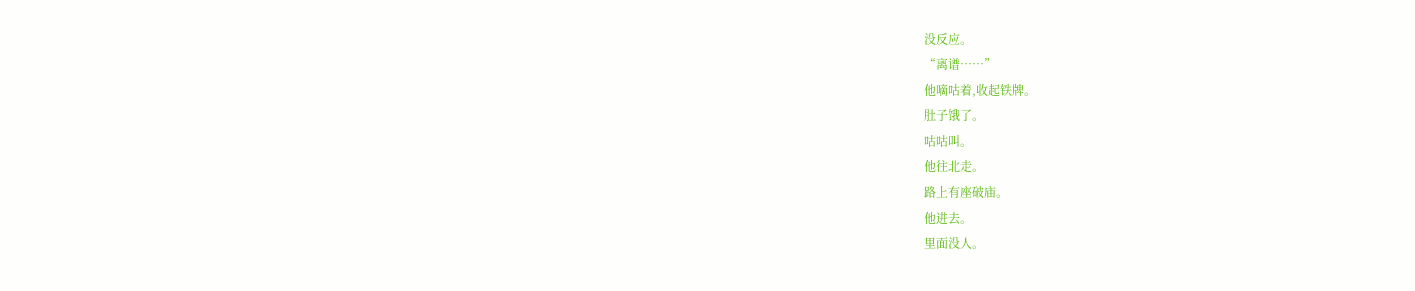没反应。
“离谱……”
他嘀咕着,收起铁牌。
肚子饿了。
咕咕叫。
他往北走。
路上有座破庙。
他进去。
里面没人。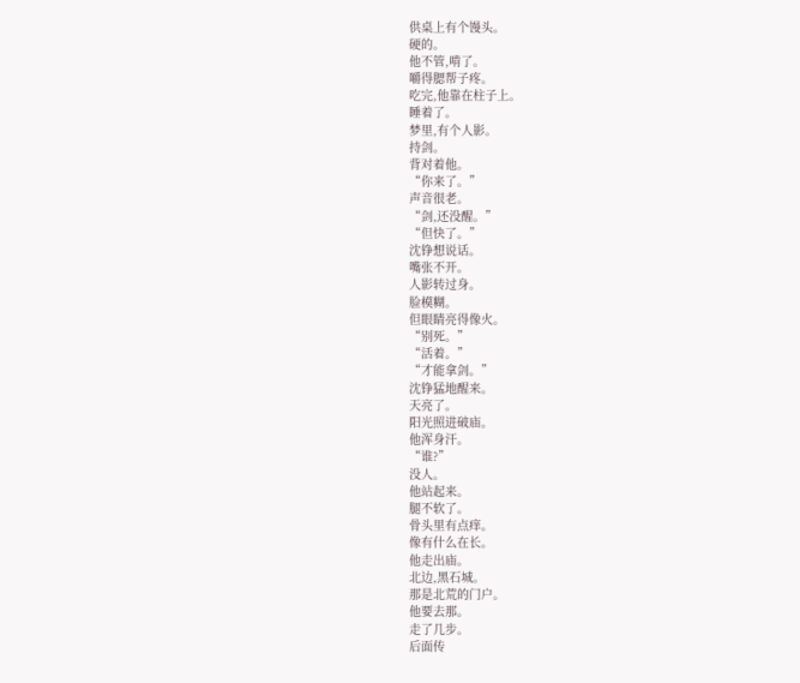供桌上有个馒头。
硬的。
他不管,啃了。
嚼得腮帮子疼。
吃完,他靠在柱子上。
睡着了。
梦里,有个人影。
持剑。
背对着他。
“你来了。”
声音很老。
“剑,还没醒。”
“但快了。”
沈铮想说话。
嘴张不开。
人影转过身。
脸模糊。
但眼睛亮得像火。
“别死。”
“活着。”
“才能拿剑。”
沈铮猛地醒来。
天亮了。
阳光照进破庙。
他浑身汗。
“谁?”
没人。
他站起来。
腿不软了。
骨头里有点痒。
像有什么在长。
他走出庙。
北边,黑石城。
那是北荒的门户。
他要去那。
走了几步。
后面传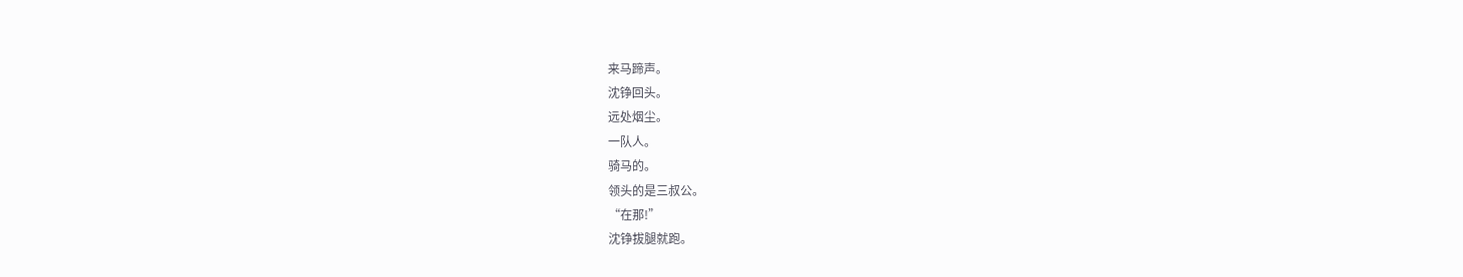来马蹄声。
沈铮回头。
远处烟尘。
一队人。
骑马的。
领头的是三叔公。
“在那!”
沈铮拔腿就跑。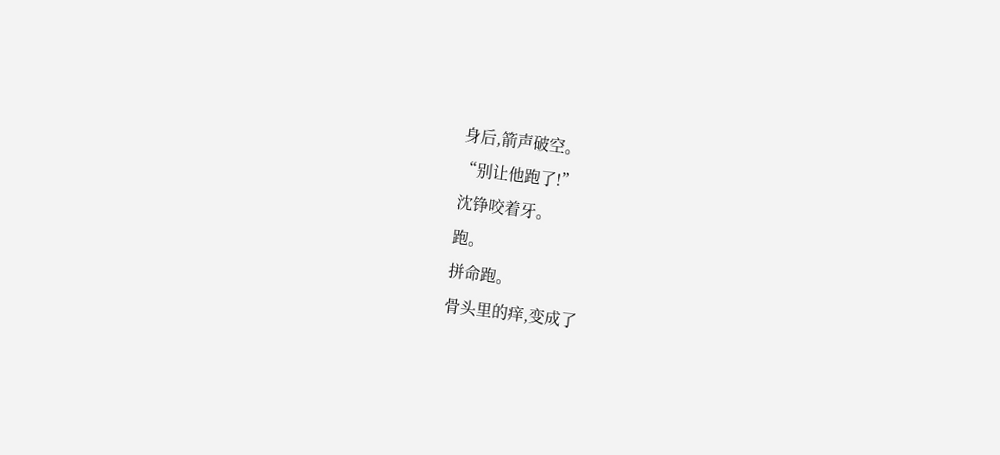身后,箭声破空。
“别让他跑了!”
沈铮咬着牙。
跑。
拼命跑。
骨头里的痒,变成了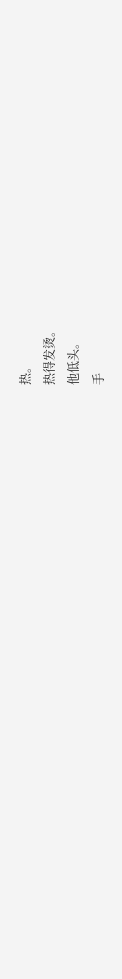热。
热得发烫。
他低头。
手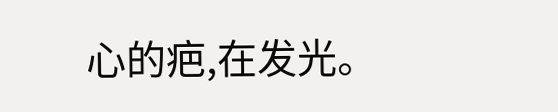心的疤,在发光。